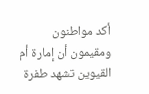أكد مواطنون ومقيمون أن إمارة أم القيوين تشهد طفرة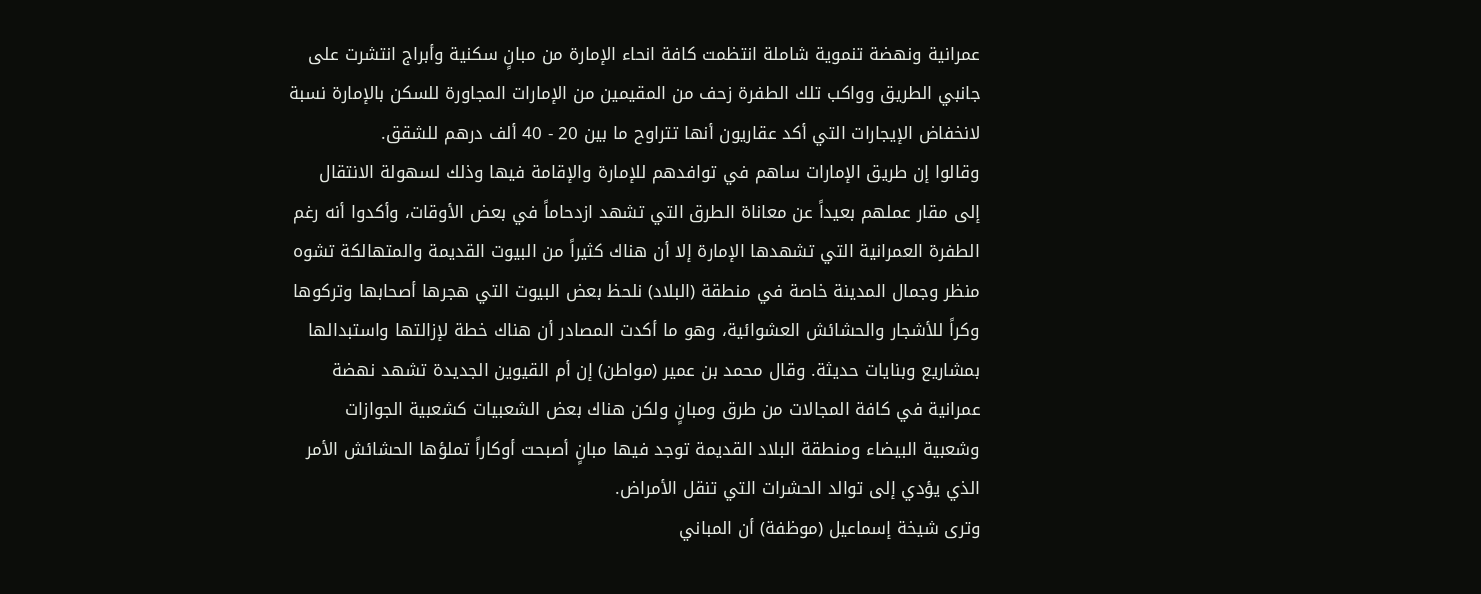عمرانية ونهضة تنموية شاملة انتظمت كافة انحاء الإمارة من مبانٍ سكنية وأبراج انتشرت على جانبي الطريق وواكب تلك الطفرة زحف من المقيمين من الإمارات المجاورة للسكن بالإمارة نسبة لانخفاض الإيجارات التي أكد عقاريون أنها تتراوح ما بين 20 - 40 ألف درهم للشقق.
وقالوا إن طريق الإمارات ساهم في توافدهم للإمارة والإقامة فيها وذلك لسهولة الانتقال إلى مقار عملهم بعيداً عن معاناة الطرق التي تشهد ازدحاماً في بعض الأوقات، وأكدوا أنه رغم الطفرة العمرانية التي تشهدها الإمارة إلا أن هناك كثيراً من البيوت القديمة والمتهالكة تشوه منظر وجمال المدينة خاصة في منطقة (البلاد) نلحظ بعض البيوت التي هجرها أصحابها وتركوها وكراً للأشجار والحشائش العشوائية، وهو ما أكدت المصادر أن هناك خطة لإزالتها واستبدالها بمشاريع وبنايات حديثة. وقال محمد بن عمير (مواطن) إن أم القيوين الجديدة تشهد نهضة عمرانية في كافة المجالات من طرق ومبانٍ ولكن هناك بعض الشعبيات كشعبية الجوازات وشعبية البيضاء ومنطقة البلاد القديمة توجد فيها مبانٍ أصبحت أوكاراً تملؤها الحشائش الأمر الذي يؤدي إلى توالد الحشرات التي تنقل الأمراض.
وترى شيخة إسماعيل (موظفة) أن المباني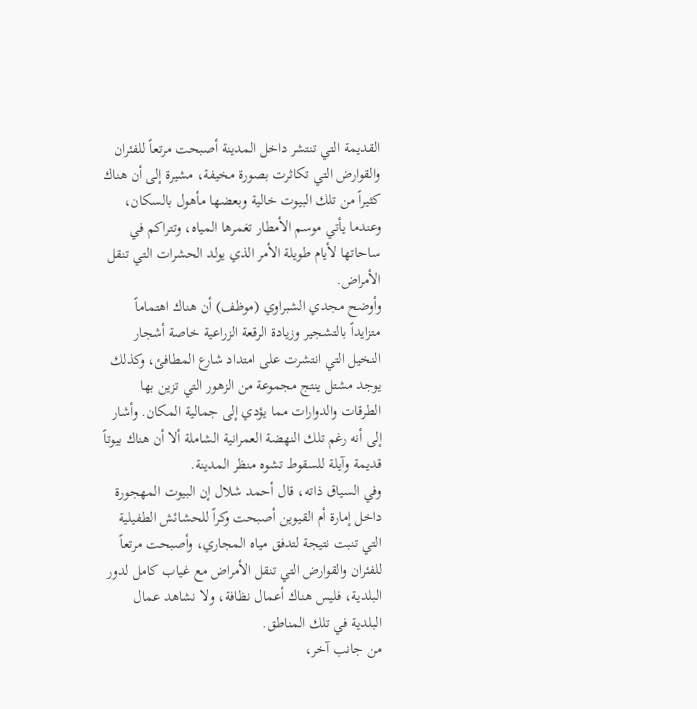القديمة التي تنتشر داخل المدينة أصبحت مرتعاً للفئران والقوارض التي تكاثرت بصورة مخيفة، مشيرة إلى أن هناك كثيراً من تلك البيوت خالية وبعضها مأهول بالسكان، وعندما يأتي موسم الأمطار تغمرها المياه، وتتراكم في ساحاتها لأيام طويلة الأمر الذي يولد الحشرات التي تنقل الأمراض.
وأوضح مجدي الشبراوي (موظف) أن هناك اهتماماً متزايداً بالتشجير وزيادة الرقعة الزراعية خاصة أشجار النخيل التي انتشرت على امتداد شارع المطافئ، وكذلك يوجد مشتل ينتج مجموعة من الزهور التي تزين بها الطرقات والدوارات مما يؤدي إلى جمالية المكان. وأشار إلى أنه رغم تلك النهضة العمرانية الشاملة ألا أن هناك بيوتاً قديمة وآيلة للسقوط تشوه منظر المدينة.
وفي السياق ذاته، قال أحمد شلال إن البيوت المهجورة داخل إمارة أم القيوين أصبحت وكراً للحشائش الطفيلية التي تنبت نتيجة لتدفق مياه المجاري، وأصبحت مرتعاً للفئران والقوارض التي تنقل الأمراض مع غياب كامل لدور البلدية، فليس هناك أعمال نظافة، ولا نشاهد عمال البلدية في تلك المناطق.
من جانب آخر،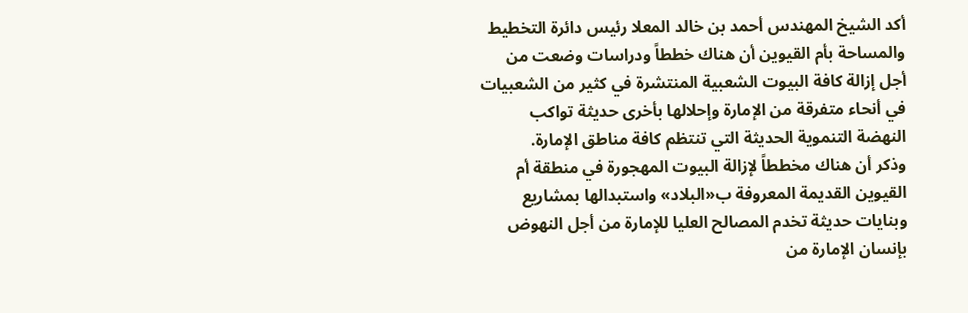أكد الشيخ المهندس أحمد بن خالد المعلا رئيس دائرة التخطيط والمساحة بأم القيوين أن هناك خططاً ودراسات وضعت من أجل إزالة كافة البيوت الشعبية المنتشرة في كثير من الشعبيات في أنحاء متفرقة من الإمارة وإحلالها بأخرى حديثة تواكب النهضة التنموية الحديثة التي تنتظم كافة مناطق الإمارة.
وذكر أن هناك مخططاً لإزالة البيوت المهجورة في منطقة أم القيوين القديمة المعروفة ب«البلاد» واستبدالها بمشاريع وبنايات حديثة تخدم المصالح العليا للإمارة من أجل النهوض بإنسان الإمارة من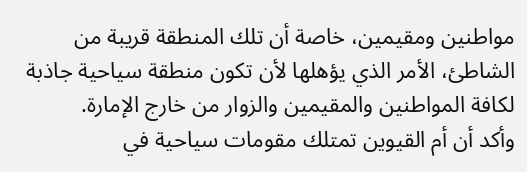مواطنين ومقيمين، خاصة أن تلك المنطقة قريبة من الشاطئ، الأمر الذي يؤهلها لأن تكون منطقة سياحية جاذبة لكافة المواطنين والمقيمين والزوار من خارج الإمارة.
وأكد أن أم القيوين تمتلك مقومات سياحية في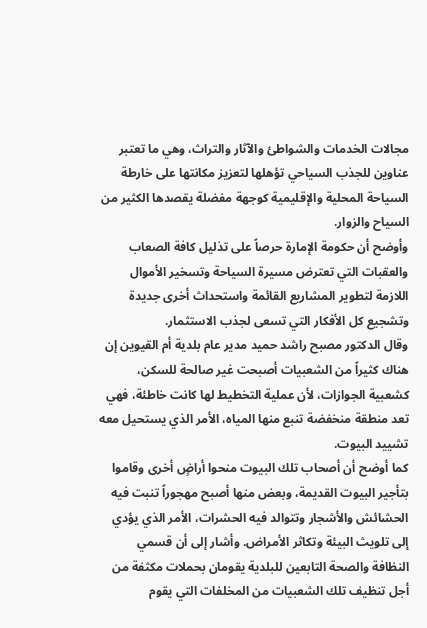مجالات الخدمات والشواطئ والآثار والتراث، وهي ما تعتبر عناوين للجذب السياحي تؤهلها لتعزيز مكانتها على خارطة السياحة المحلية والإقليمية كوجهة مفضلة يقصدها الكثير من السياح والزوار.
وأوضح أن حكومة الإمارة حرصاً على تذليل كافة الصعاب والعقبات التي تعترض مسيرة السياحة وتسخير الأموال اللازمة لتطوير المشاريع القائمة واستحداث أخرى جديدة وتشجيع كل الأفكار التي تسعى لجذب الاستثمار.
وقال الدكتور مصبح راشد حميد مدير عام بلدية أم القيوين إن هناك كثيراً من الشعبيات أصبحت غير صالحة للسكن، كشعبية الجوازات، لأن عملية التخطيط لها كانت خاطئة، فهي تعد منطقة منخفضة تنبع منها المياه، الأمر الذي يستحيل معه تشييد البيوت.
كما أوضح أن أصحاب تلك البيوت منحوا أراضٍ أخرى وقاموا بتأجير البيوت القديمة، وبعض منها أصبح مهجوراً تنبت فيه الحشائش والأشجار وتتوالد فيه الحشرات، الأمر الذي يؤدي إلى تلويث البيئة وتكاثر الأمراض. وأشار إلى أن قسمي النظافة والصحة التابعين للبلدية يقومان بحملات مكثفة من أجل تنظيف تلك الشعبيات من المخلفات التي يقوم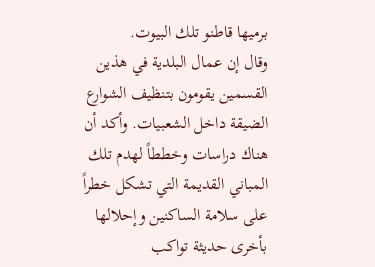برميها قاطنو تلك البيوت.
وقال إن عمال البلدية في هذين القسمين يقومون بتنظيف الشوارع الضيقة داخل الشعبيات. وأكد أن هناك دراسات وخططاً لهدم تلك المباني القديمة التي تشكل خطراً على سلامة الساكنين وإحلالها بأخرى حديثة تواكب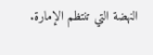النهضة التي تنتظم الإمارة.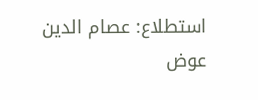استطلاع: عصام الدين عوض